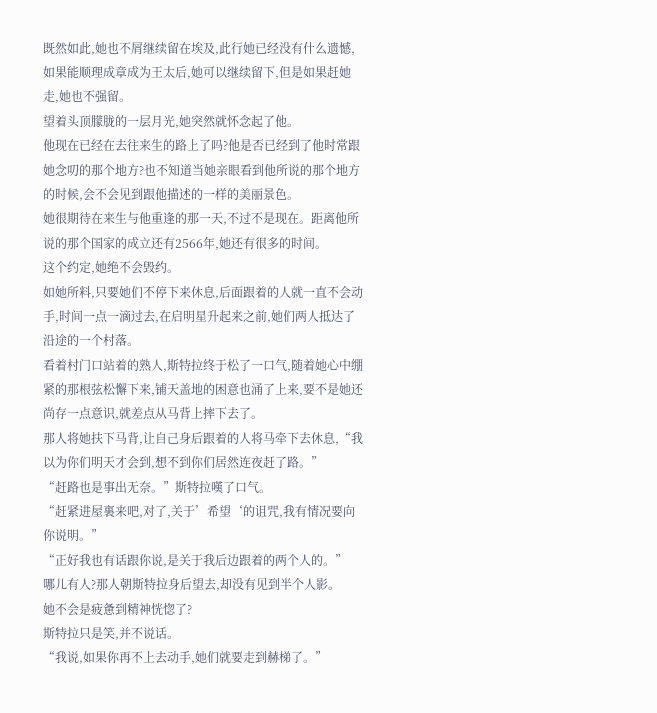既然如此,她也不屑继续留在埃及,此行她已经没有什么遗憾,如果能顺理成章成为王太后,她可以继续留下,但是如果赶她走,她也不强留。
望着头顶朦胧的一层月光,她突然就怀念起了他。
他现在已经在去往来生的路上了吗?他是否已经到了他时常跟她念叨的那个地方?也不知道当她亲眼看到他所说的那个地方的时候,会不会见到跟他描述的一样的美丽景色。
她很期待在来生与他重逢的那一天,不过不是现在。距离他所说的那个国家的成立还有2566年,她还有很多的时间。
这个约定,她绝不会毁约。
如她所料,只要她们不停下来休息,后面跟着的人就一直不会动手,时间一点一滴过去,在启明星升起来之前,她们两人抵达了沿途的一个村落。
看着村门口站着的熟人,斯特拉终于松了一口气,随着她心中绷紧的那根弦松懈下来,铺天盖地的困意也涌了上来,要不是她还尚存一点意识,就差点从马背上摔下去了。
那人将她扶下马背,让自己身后跟着的人将马牵下去休息,“我以为你们明天才会到,想不到你们居然连夜赶了路。”
“赶路也是事出无奈。”斯特拉嘆了口气。
“赶紧进屋裏来吧,对了,关于’希望‘的诅咒,我有情况要向你说明。”
“正好我也有话跟你说,是关于我后边跟着的两个人的。”
哪儿有人?那人朝斯特拉身后望去,却没有见到半个人影。
她不会是疲惫到精神恍惚了?
斯特拉只是笑,并不说话。
“我说,如果你再不上去动手,她们就要走到赫梯了。”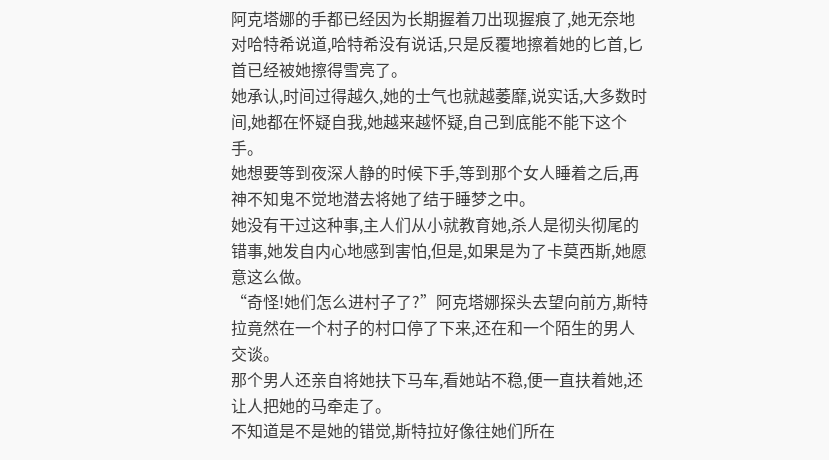阿克塔娜的手都已经因为长期握着刀出现握痕了,她无奈地对哈特希说道,哈特希没有说话,只是反覆地擦着她的匕首,匕首已经被她擦得雪亮了。
她承认,时间过得越久,她的士气也就越萎靡,说实话,大多数时间,她都在怀疑自我,她越来越怀疑,自己到底能不能下这个手。
她想要等到夜深人静的时候下手,等到那个女人睡着之后,再神不知鬼不觉地潜去将她了结于睡梦之中。
她没有干过这种事,主人们从小就教育她,杀人是彻头彻尾的错事,她发自内心地感到害怕,但是,如果是为了卡莫西斯,她愿意这么做。
“奇怪!她们怎么进村子了?”阿克塔娜探头去望向前方,斯特拉竟然在一个村子的村口停了下来,还在和一个陌生的男人交谈。
那个男人还亲自将她扶下马车,看她站不稳,便一直扶着她,还让人把她的马牵走了。
不知道是不是她的错觉,斯特拉好像往她们所在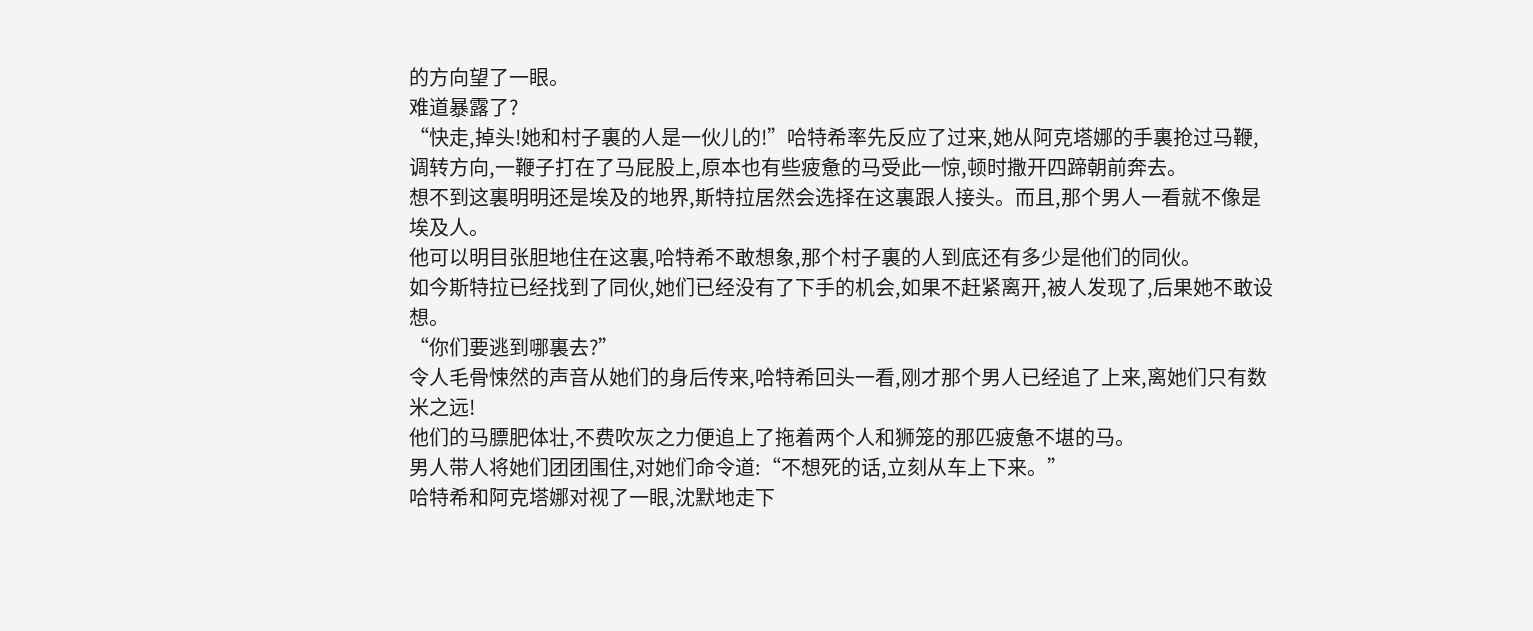的方向望了一眼。
难道暴露了?
“快走,掉头!她和村子裏的人是一伙儿的!”哈特希率先反应了过来,她从阿克塔娜的手裏抢过马鞭,调转方向,一鞭子打在了马屁股上,原本也有些疲惫的马受此一惊,顿时撒开四蹄朝前奔去。
想不到这裏明明还是埃及的地界,斯特拉居然会选择在这裏跟人接头。而且,那个男人一看就不像是埃及人。
他可以明目张胆地住在这裏,哈特希不敢想象,那个村子裏的人到底还有多少是他们的同伙。
如今斯特拉已经找到了同伙,她们已经没有了下手的机会,如果不赶紧离开,被人发现了,后果她不敢设想。
“你们要逃到哪裏去?”
令人毛骨悚然的声音从她们的身后传来,哈特希回头一看,刚才那个男人已经追了上来,离她们只有数米之远!
他们的马膘肥体壮,不费吹灰之力便追上了拖着两个人和狮笼的那匹疲惫不堪的马。
男人带人将她们团团围住,对她们命令道:“不想死的话,立刻从车上下来。”
哈特希和阿克塔娜对视了一眼,沈默地走下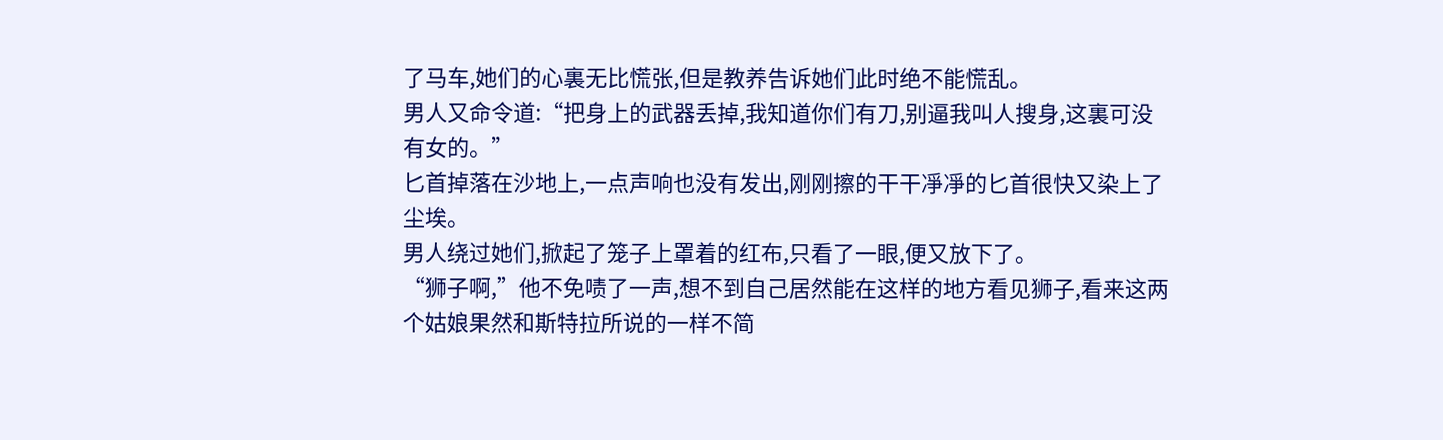了马车,她们的心裏无比慌张,但是教养告诉她们此时绝不能慌乱。
男人又命令道:“把身上的武器丢掉,我知道你们有刀,别逼我叫人搜身,这裏可没有女的。”
匕首掉落在沙地上,一点声响也没有发出,刚刚擦的干干凈凈的匕首很快又染上了尘埃。
男人绕过她们,掀起了笼子上罩着的红布,只看了一眼,便又放下了。
“狮子啊,”他不免啧了一声,想不到自己居然能在这样的地方看见狮子,看来这两个姑娘果然和斯特拉所说的一样不简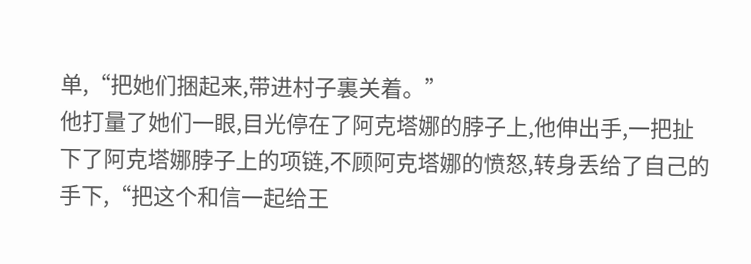单,“把她们捆起来,带进村子裏关着。”
他打量了她们一眼,目光停在了阿克塔娜的脖子上,他伸出手,一把扯下了阿克塔娜脖子上的项链,不顾阿克塔娜的愤怒,转身丢给了自己的手下,“把这个和信一起给王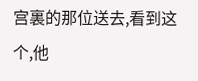宫裏的那位送去,看到这个,他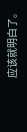应该就明白了。